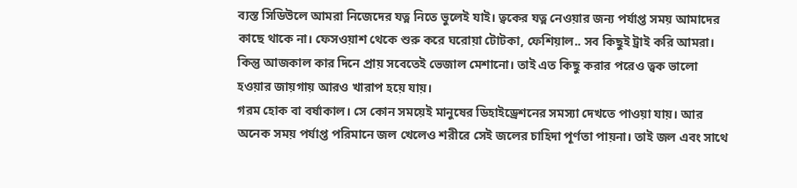ব্যস্ত সিডিউলে আমরা নিজেদের যত্ন নিতে ভুলেই যাই। ত্বকের যত্ন নেওয়ার জন্য পর্যাপ্ত সময় আমাদের কাছে থাকে না। ফেসওয়াশ থেকে শুরু করে ঘরোয়া টোটকা, ফেশিয়াল.. সব কিছুই ট্রাই করি আমরা। কিন্তু আজকাল কার দিনে প্রায় সবেতেই ভেজাল মেশানো। তাই এত কিছু করার পরেও ত্বক ভালো হওয়ার জায়গায় আরও খারাপ হয়ে যায়।
গরম হোক বা বর্ষাকাল। সে কোন সময়েই মানুষের ডিহাইড্রেশনের সমস্যা দেখতে পাওয়া যায়। আর অনেক সময় পর্যাপ্ত পরিমানে জল খেলেও শরীরে সেই জলের চাহিদা পূর্ণতা পায়না। তাই জল এবং সাথে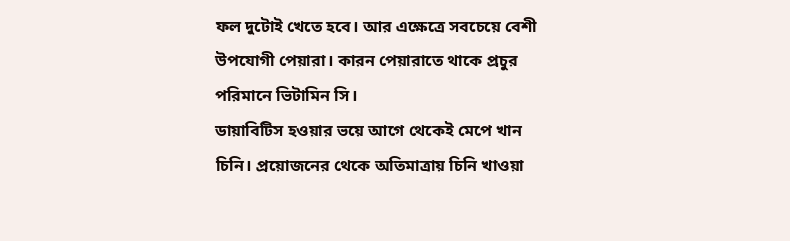ফল দুটোই খেতে হবে। আর এক্ষেত্রে সবচেয়ে বেশী উপযোগী পেয়ারা। কারন পেয়ারাতে থাকে প্রচুর পরিমানে ভিটামিন সি।
ডায়াবিটিস হওয়ার ভয়ে আগে থেকেই মেপে খান চিনি। প্রয়োজনের থেকে অতিমাত্রায় চিনি খাওয়া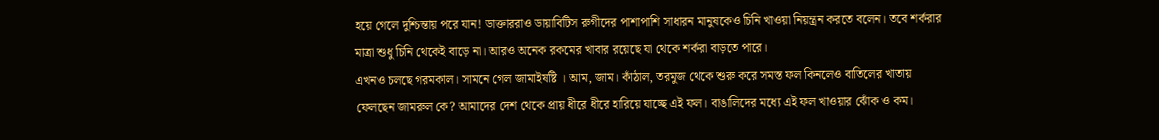হয়ে গেলে দুশ্চিন্তায় পরে যান! ডাক্তাররাও ডায়াবিটিস রুগীদের পাশাপাশি সাধারন মানুষকেও চিনি খাওয়া নিয়ন্ত্রন করতে বলেন। তবে শর্করার মাত্রা শুধু চিনি থেকেই বাড়ে না। আরও অনেক রকমের খাবার রয়েছে যা থেকে শর্করা বাড়তে পারে।
এখনও চলছে গরমকাল। সামনে গেল জামাইষষ্টি । আম, জাম। কাঁঠাল, তরমুজ থেকে শুরু করে সমস্ত ফল কিনলেও বাতিলের খাতায় ফেলছেন জামরুল কে? আমাদের দেশ থেকে প্রায় ধীরে ধীরে হারিয়ে যাচ্ছে এই ফল। বাঙালিদের মধ্যে এই ফল খাওয়ার ঝোঁক ও কম।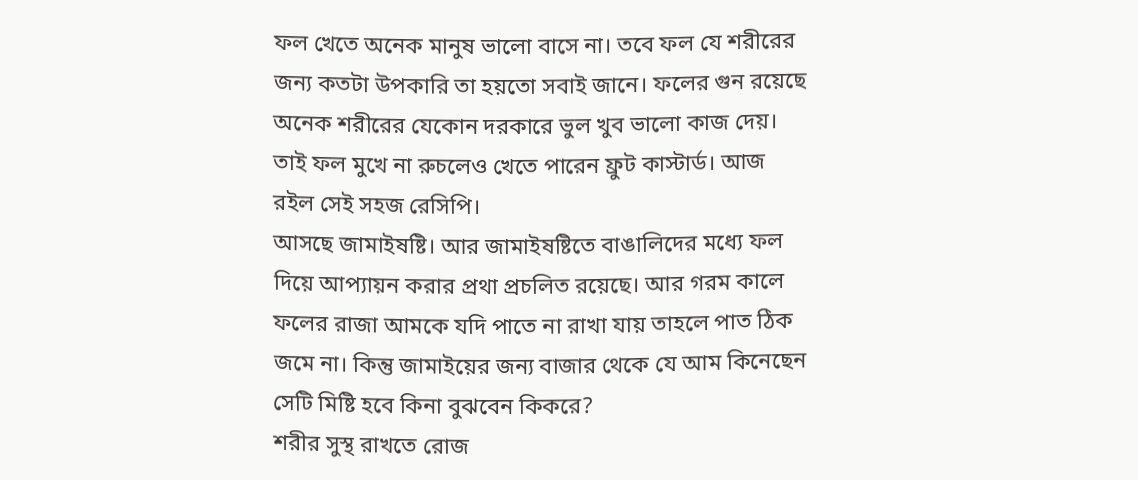ফল খেতে অনেক মানুষ ভালো বাসে না। তবে ফল যে শরীরের জন্য কতটা উপকারি তা হয়তো সবাই জানে। ফলের গুন রয়েছে অনেক শরীরের যেকোন দরকারে ভুল খুব ভালো কাজ দেয়। তাই ফল মুখে না রুচলেও খেতে পারেন ফ্রুট কাস্টার্ড। আজ রইল সেই সহজ রেসিপি।
আসছে জামাইষষ্টি। আর জামাইষষ্টিতে বাঙালিদের মধ্যে ফল দিয়ে আপ্যায়ন করার প্রথা প্রচলিত রয়েছে। আর গরম কালে ফলের রাজা আমকে যদি পাতে না রাখা যায় তাহলে পাত ঠিক জমে না। কিন্তু জামাইয়ের জন্য বাজার থেকে যে আম কিনেছেন সেটি মিষ্টি হবে কিনা বুঝবেন কিকরে?
শরীর সুস্থ রাখতে রোজ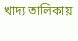খাদ্য তালিকায়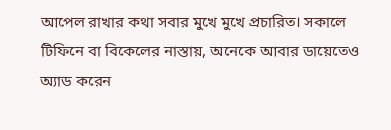আপেল রাখার কথা সবার মুখে মুখে প্রচারিত। সকালে টিফিনে বা বিকেলের নাস্তায়, অনেকে আবার ডায়েতেও অ্যাড করেন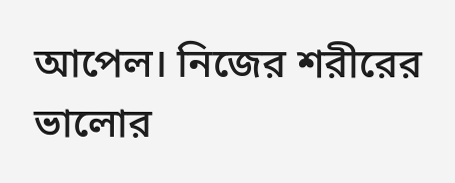আপেল। নিজের শরীরের ভালোর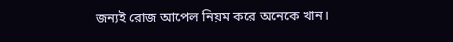জন্যই রোজ আপেল নিয়ম করে অনেকে খান।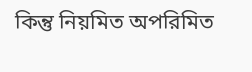কিন্তু নিয়মিত অপরিমিত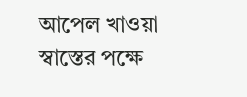আপেল খাওয়া স্বাস্তের পক্ষে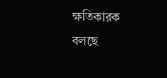ক্ষতিকারক বলছে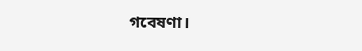গবেষণা।